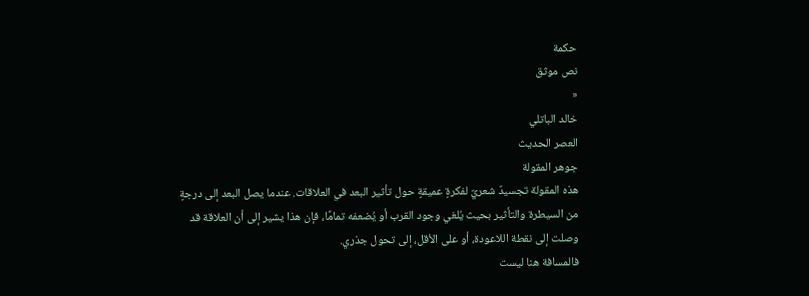حكمة
نص موثق
«
خالد الباتلي
العصر الحديث
جوهر المقولة
هذه المقولة تجسيدٌ شعريٌ لفكرةٍ عميقةٍ حول تأثير البعد في العلاقات. عندما يصل البعد إلى درجةٍ من السيطرة والتأثير بحيث يُلغي وجود القرب أو يُضعفه تمامًا، فإن هذا يشير إلى أن العلاقة قد وصلت إلى نقطة اللاعودة، أو على الأقل، إلى تحول جذري.
فالمسافة هنا ليست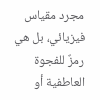مجرد مقياس فيزيائي، بل هي رمزٌ للفجوة العاطفية أو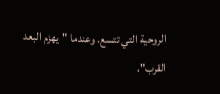الروحية التي تتسع. وعندما "يهزم البعد القرب"،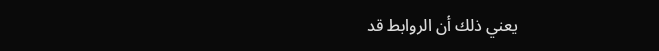يعني ذلك أن الروابط قد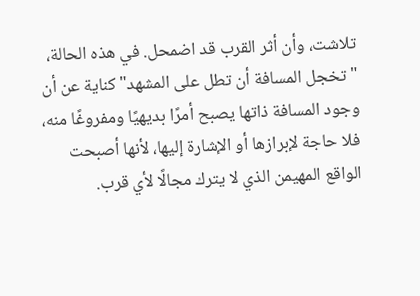تلاشت، وأن أثر القرب قد اضمحل. في هذه الحالة، "تخجل المسافة أن تطل على المشهد" كناية عن أن وجود المسافة ذاتها يصبح أمرًا بديهيًا ومفروغًا منه، فلا حاجة لإبرازها أو الإشارة إليها، لأنها أصبحت الواقع المهيمن الذي لا يترك مجالًا لأي قرب.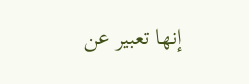إنها تعبير عن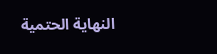النهاية الحتمية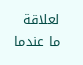لعلاقة ما عندما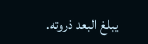يبلغ البعد ذروته.